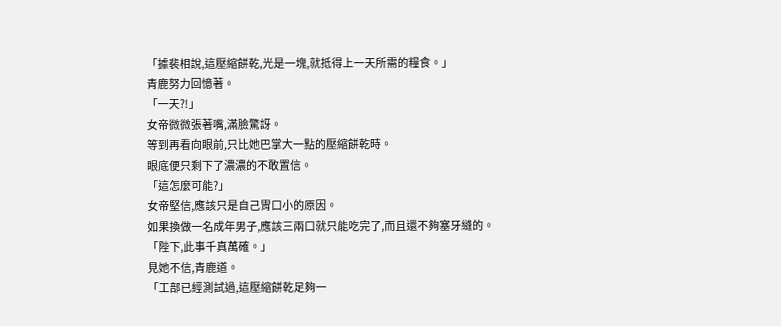「據裴相說,這壓縮餅乾,光是一塊,就抵得上一天所需的糧食。」
青鹿努力回憶著。
「一天?!」
女帝微微張著嘴,滿臉驚訝。
等到再看向眼前,只比她巴掌大一點的壓縮餅乾時。
眼底便只剩下了濃濃的不敢置信。
「這怎麼可能?」
女帝堅信,應該只是自己胃口小的原因。
如果換做一名成年男子,應該三兩口就只能吃完了,而且還不夠塞牙縫的。
「陛下,此事千真萬確。」
見她不信,青鹿道。
「工部已經測試過,這壓縮餅乾足夠一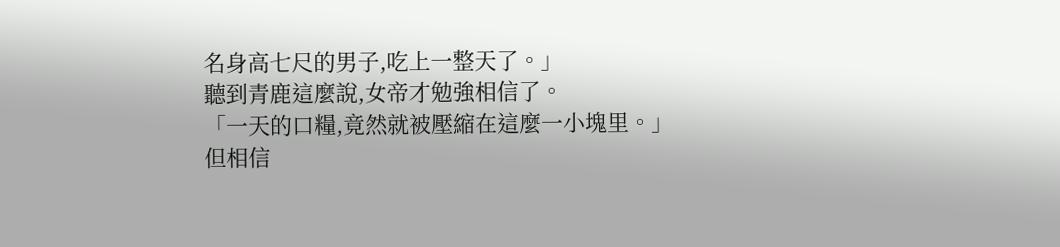名身高七尺的男子,吃上一整天了。」
聽到青鹿這麼說,女帝才勉強相信了。
「一天的口糧,竟然就被壓縮在這麼一小塊里。」
但相信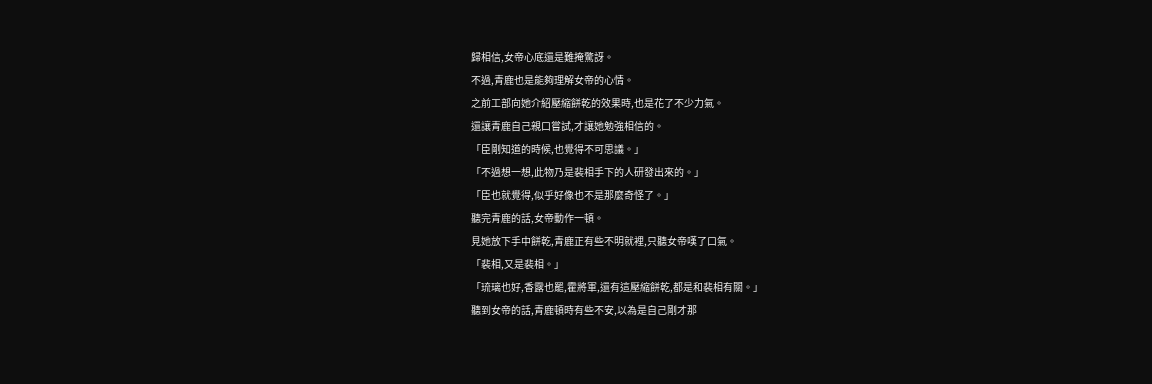歸相信,女帝心底還是難掩驚訝。
不過,青鹿也是能夠理解女帝的心情。
之前工部向她介紹壓縮餅乾的效果時,也是花了不少力氣。
還讓青鹿自己親口嘗試,才讓她勉強相信的。
「臣剛知道的時候,也覺得不可思議。」
「不過想一想,此物乃是裴相手下的人研發出來的。」
「臣也就覺得,似乎好像也不是那麼奇怪了。」
聽完青鹿的話,女帝動作一頓。
見她放下手中餅乾,青鹿正有些不明就裡,只聽女帝嘆了口氣。
「裴相,又是裴相。」
「琉璃也好,香露也罷,霍將軍,還有這壓縮餅乾,都是和裴相有關。」
聽到女帝的話,青鹿頓時有些不安,以為是自己剛才那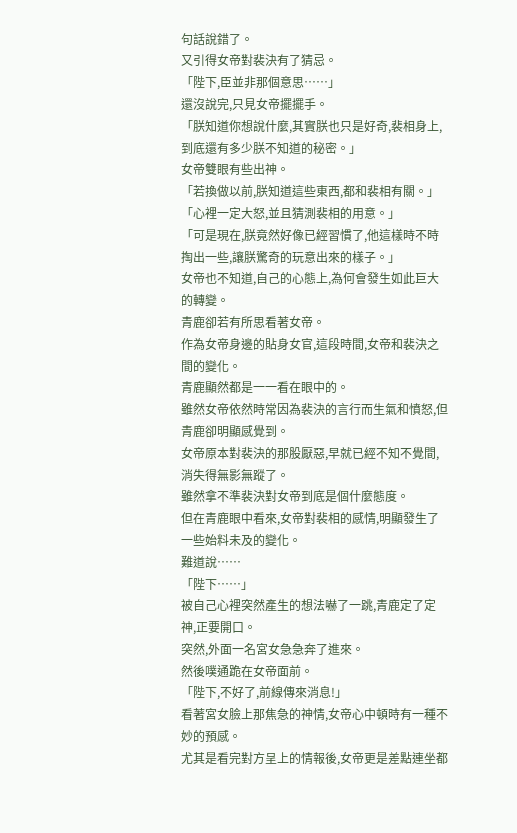句話說錯了。
又引得女帝對裴決有了猜忌。
「陛下,臣並非那個意思……」
還沒說完,只見女帝擺擺手。
「朕知道你想說什麼,其實朕也只是好奇,裴相身上,到底還有多少朕不知道的秘密。」
女帝雙眼有些出神。
「若換做以前,朕知道這些東西,都和裴相有關。」
「心裡一定大怒,並且猜測裴相的用意。」
「可是現在,朕竟然好像已經習慣了,他這樣時不時掏出一些,讓朕驚奇的玩意出來的樣子。」
女帝也不知道,自己的心態上,為何會發生如此巨大的轉變。
青鹿卻若有所思看著女帝。
作為女帝身邊的貼身女官,這段時間,女帝和裴決之間的變化。
青鹿顯然都是一一看在眼中的。
雖然女帝依然時常因為裴決的言行而生氣和憤怒,但青鹿卻明顯感覺到。
女帝原本對裴決的那股厭惡,早就已經不知不覺間,消失得無影無蹤了。
雖然拿不準裴決對女帝到底是個什麼態度。
但在青鹿眼中看來,女帝對裴相的感情,明顯發生了一些始料未及的變化。
難道說……
「陛下……」
被自己心裡突然產生的想法嚇了一跳,青鹿定了定神,正要開口。
突然,外面一名宮女急急奔了進來。
然後噗通跪在女帝面前。
「陛下,不好了,前線傳來消息!」
看著宮女臉上那焦急的神情,女帝心中頓時有一種不妙的預感。
尤其是看完對方呈上的情報後,女帝更是差點連坐都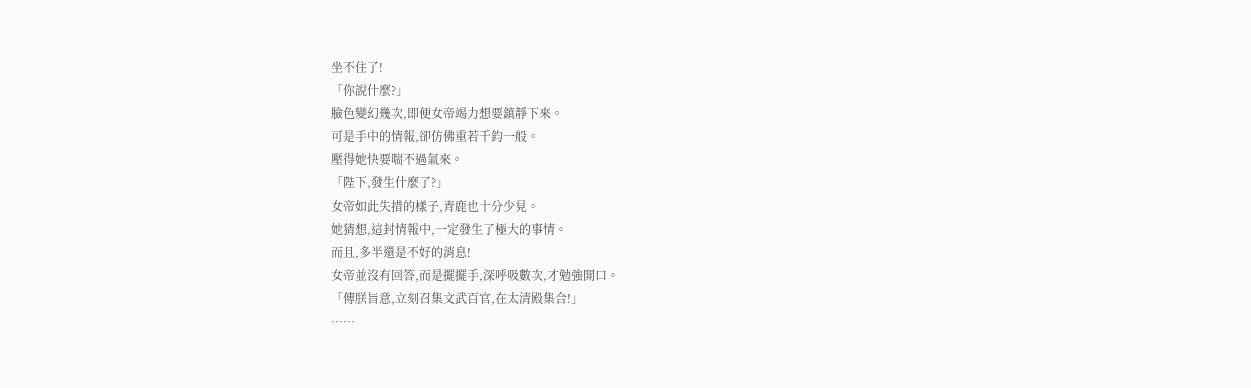坐不住了!
「你說什麼?」
臉色變幻幾次,即便女帝竭力想要鎮靜下來。
可是手中的情報,卻仿佛重若千鈞一般。
壓得她快要喘不過氣來。
「陛下,發生什麼了?」
女帝如此失措的樣子,青鹿也十分少見。
她猜想,這封情報中,一定發生了極大的事情。
而且,多半還是不好的消息!
女帝並沒有回答,而是擺擺手,深呼吸數次,才勉強開口。
「傳朕旨意,立刻召集文武百官,在太清殿集合!」
……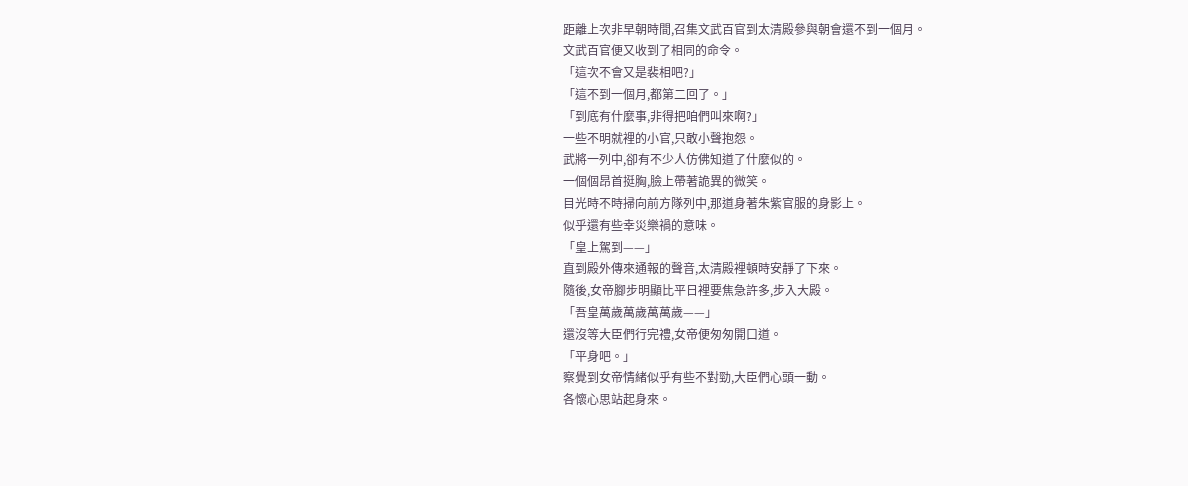距離上次非早朝時間,召集文武百官到太清殿參與朝會還不到一個月。
文武百官便又收到了相同的命令。
「這次不會又是裴相吧?」
「這不到一個月,都第二回了。」
「到底有什麼事,非得把咱們叫來啊?」
一些不明就裡的小官,只敢小聲抱怨。
武將一列中,卻有不少人仿佛知道了什麼似的。
一個個昂首挺胸,臉上帶著詭異的微笑。
目光時不時掃向前方隊列中,那道身著朱紫官服的身影上。
似乎還有些幸災樂禍的意味。
「皇上駕到——」
直到殿外傳來通報的聲音,太清殿裡頓時安靜了下來。
隨後,女帝腳步明顯比平日裡要焦急許多,步入大殿。
「吾皇萬歲萬歲萬萬歲——」
還沒等大臣們行完禮,女帝便匆匆開口道。
「平身吧。」
察覺到女帝情緒似乎有些不對勁,大臣們心頭一動。
各懷心思站起身來。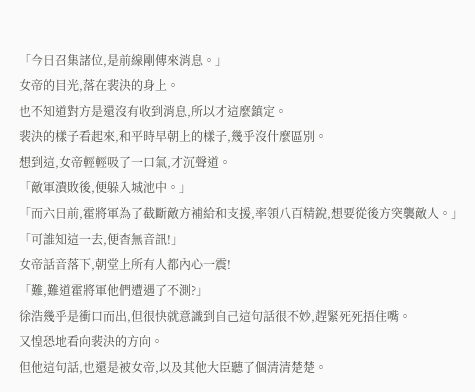「今日召集諸位,是前線剛傳來消息。」
女帝的目光,落在裴決的身上。
也不知道對方是還沒有收到消息,所以才這麼鎮定。
裴決的樣子看起來,和平時早朝上的樣子,幾乎沒什麼區別。
想到這,女帝輕輕吸了一口氣,才沉聲道。
「敵軍潰敗後,便躲入城池中。」
「而六日前,霍將軍為了截斷敵方補給和支援,率領八百精銳,想要從後方突襲敵人。」
「可誰知這一去,便杳無音訊!」
女帝話音落下,朝堂上所有人都內心一震!
「難,難道霍將軍他們遭遇了不測?」
徐浩幾乎是衝口而出,但很快就意識到自己這句話很不妙,趕緊死死捂住嘴。
又惶恐地看向裴決的方向。
但他這句話,也還是被女帝,以及其他大臣聽了個清清楚楚。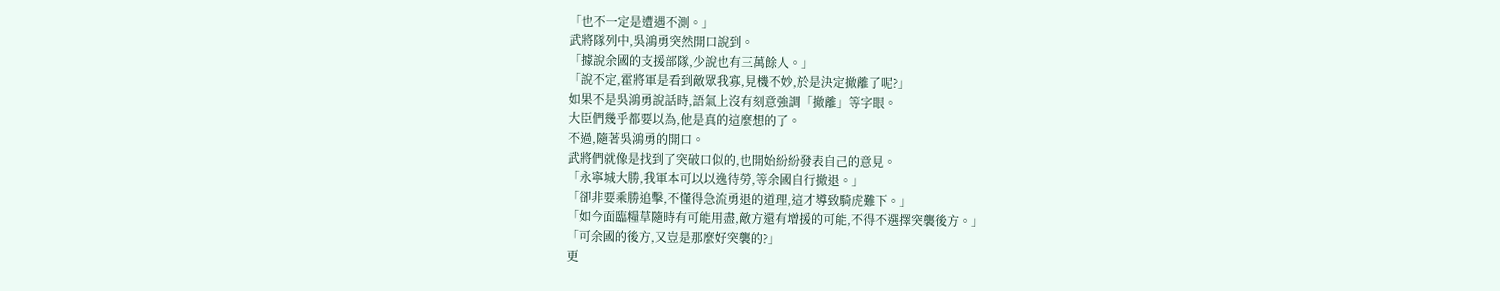「也不一定是遭遇不測。」
武將隊列中,吳鴻勇突然開口說到。
「據說余國的支援部隊,少說也有三萬餘人。」
「說不定,霍將軍是看到敵眾我寡,見機不妙,於是決定撤離了呢?」
如果不是吳鴻勇說話時,語氣上沒有刻意強調「撤離」等字眼。
大臣們幾乎都要以為,他是真的這麼想的了。
不過,隨著吳鴻勇的開口。
武將們就像是找到了突破口似的,也開始紛紛發表自己的意見。
「永寧城大勝,我軍本可以以逸待勞,等余國自行撤退。」
「卻非要乘勝追擊,不懂得急流勇退的道理,這才導致騎虎難下。」
「如今面臨糧草隨時有可能用盡,敵方還有增援的可能,不得不選擇突襲後方。」
「可余國的後方,又豈是那麼好突襲的?」
更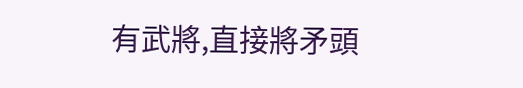有武將,直接將矛頭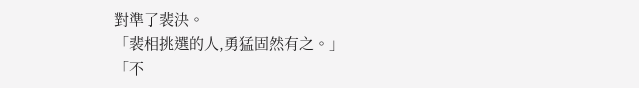對準了裴決。
「裴相挑選的人,勇猛固然有之。」
「不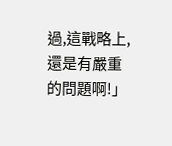過,這戰略上,還是有嚴重的問題啊!」